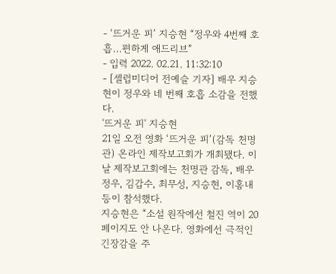- ‘뜨거운 피’ 지승현 “정우와 4번째 호흡…편하게 애드리브”
- 입력 2022. 02.21. 11:32:10
- [셀럽미디어 전예슬 기자] 배우 지승현이 정우와 네 번째 호흡 소감을 전했다.
'뜨거운 피' 지승현
21일 오전 영화 ‘뜨거운 피’(감독 천명관) 온라인 제작보고회가 개최됐다. 이날 제작보고회에는 천명관 감독, 배우 정우, 김갑수, 최무성, 지승현, 이홍내 등이 참석했다.
지승현은 “소설 원작에선 철진 역이 20페이지도 안 나온다. 영화에선 극적인 긴장감을 주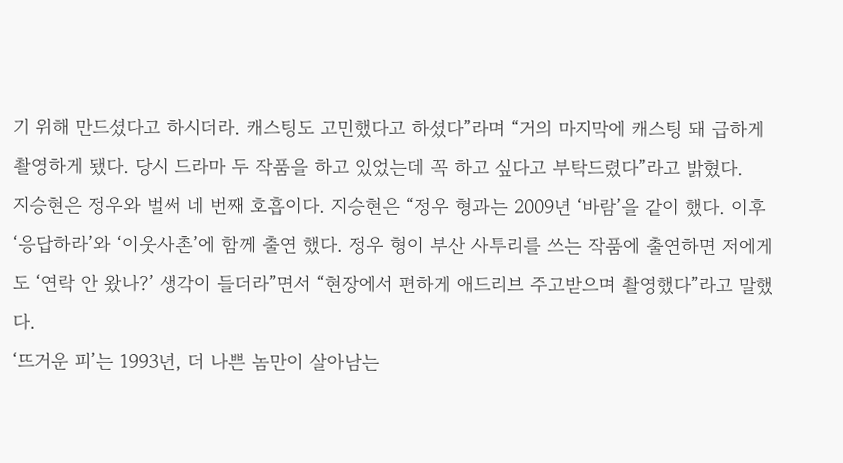기 위해 만드셨다고 하시더라. 캐스팅도 고민했다고 하셨다”라며 “거의 마지막에 캐스팅 돼 급하게 촬영하게 됐다. 당시 드라마 두 작품을 하고 있었는데 꼭 하고 싶다고 부탁드렸다”라고 밝혔다.
지승현은 정우와 벌써 네 번째 호흡이다. 지승현은 “정우 형과는 2009년 ‘바람’을 같이 했다. 이후 ‘응답하라’와 ‘이웃사촌’에 함께 출연 했다. 정우 형이 부산 사투리를 쓰는 작품에 출연하면 저에게도 ‘연락 안 왔나?’ 생각이 들더라”면서 “현장에서 편하게 애드리브 주고받으며 촬영했다”라고 말했다.
‘뜨거운 피’는 1993년, 더 나쁜 놈만이 살아남는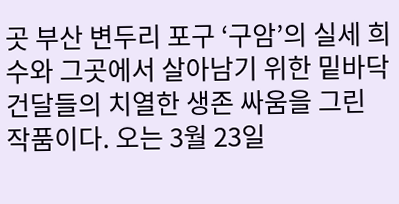곳 부산 변두리 포구 ‘구암’의 실세 희수와 그곳에서 살아남기 위한 밑바닥 건달들의 치열한 생존 싸움을 그린 작품이다. 오는 3월 23일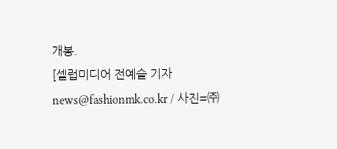개봉.
[셀럽미디어 전예슬 기자 news@fashionmk.co.kr / 사진=㈜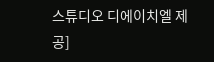스튜디오 디에이치엘 제공]